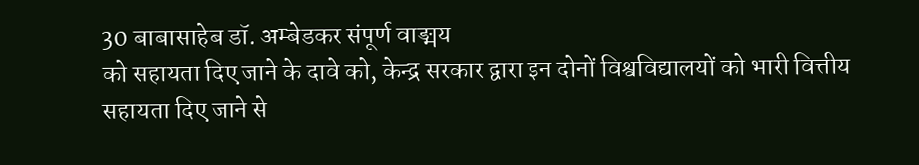30 बाबासाहेब डॉ. अम्बेडकर संपूर्ण वाङ्मय
को सहायता दिए जाने के दावे को, केन्द्र सरकार द्वारा इन दोनों विश्वविद्यालयों को भारी वित्तीय सहायता दिए जाने से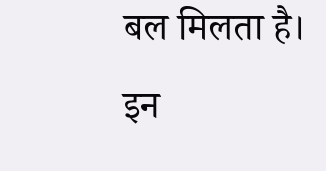बल मिलता है। इन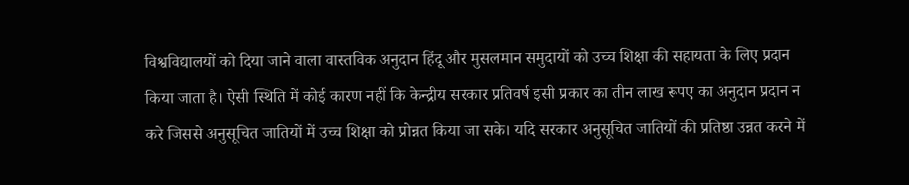विश्वविद्यालयों को दिया जाने वाला वास्तविक अनुदान हिंदू और मुसलमान समुदायों को उच्च शिक्षा की सहायता के लिए प्रदान किया जाता है। ऐसी स्थिति में कोई कारण नहीं कि केन्द्रीय सरकार प्रतिवर्ष इसी प्रकार का तीन लाख रूपए का अनुदान प्रदान न करे जिससे अनुसूचित जातियों में उच्च शिक्षा को प्रोन्नत किया जा सके। यदि सरकार अनुसूचित जातियों की प्रतिष्ठा उन्नत करने में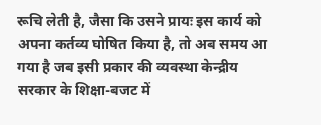रूचि लेती है, जैसा कि उसने प्रायः इस कार्य को अपना कर्तव्य घोषित किया है, तो अब समय आ गया है जब इसी प्रकार की व्यवस्था केन्द्रीय सरकार के शिक्षा-बजट में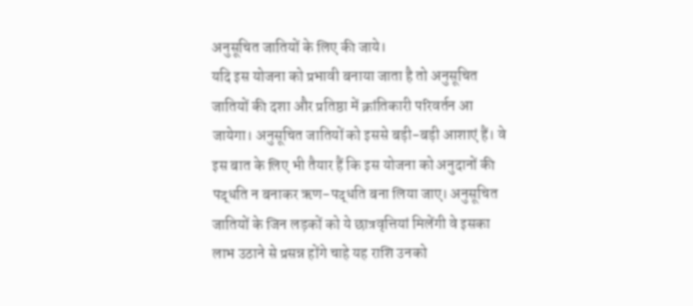अनुसूचित जातियों के लिए की जाये।
यदि इस योजना को प्रभावी बनाया जाता है तो अनुसूचित जातियों की दशा और प्रतिष्ठा में क्रांतिकारी परिवर्तन आ जायेगा। अनुसूचित जातियों को इससे बड़ी-बड़ी आशाएं हैं। वे इस बात के लिए भी तैयार हैं कि इस योजना को अनुदानों की पद्धति न बनाकर ऋण-पद्धति बना लिया जाए। अनुसूचित जातियों के जिन लड़कों को ये छात्रवृत्तियां मिलेंगी वे इसका लाभ उठाने से प्रसन्न होंगे चाहे यह राशि उनको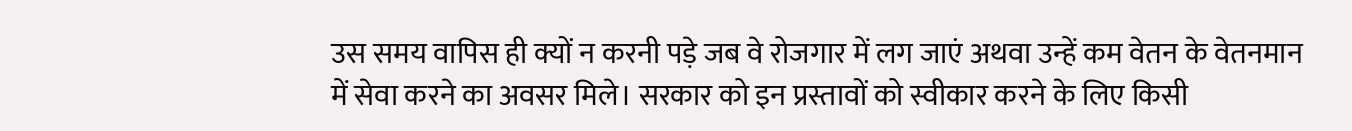उस समय वापिस ही क्यों न करनी पड़े जब वे रोजगार में लग जाएं अथवा उन्हें कम वेतन के वेतनमान में सेवा करने का अवसर मिले। सरकार को इन प्रस्तावों को स्वीकार करने के लिए किसी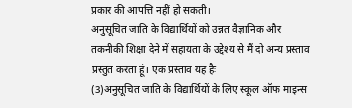प्रकार की आपत्ति नहीं हो सकती।
अनुसूचित जाति के विद्यार्थियों को उन्नत वैज्ञानिक और तकनीकी शिक्षा देने में सहायता के उद्देश्य से मैं दो अन्य प्रस्ताव प्रस्तुत करता हूं। एक प्रस्ताव यह हैः
(3)अनुसूचित जाति के विद्यार्थियों के लिए स्कूल ऑफ माइन्स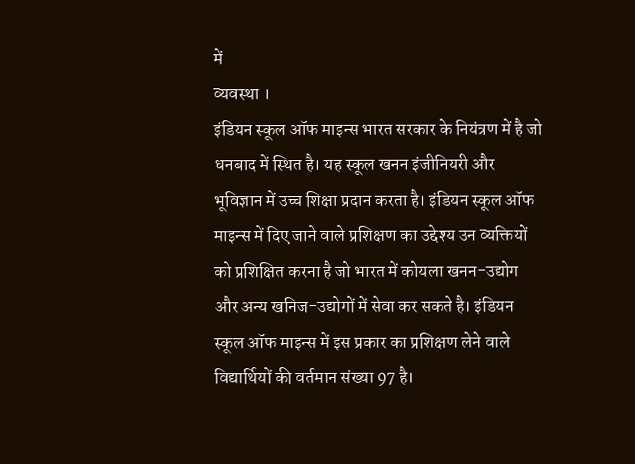में
व्यवस्था ।
इंडियन स्कूल ऑफ माइन्स भारत सरकार के नियंत्रण में है जो धनबाद में स्थित है। यह स्कूल खनन इंजीनियरी और भूविज्ञान में उच्च शिक्षा प्रदान करता है। इंडियन स्कूल ऑफ माइन्स में दिए जाने वाले प्रशिक्षण का उद्देश्य उन व्यक्तियों को प्रशिक्षित करना है जो भारत में कोयला खनन-उद्योग और अन्य खनिज-उद्योगों में सेवा कर सकते है। इंडियन स्कूल ऑफ माइन्स में इस प्रकार का प्रशिक्षण लेने वाले विद्यार्थियों की वर्तमान संख्या 97 है।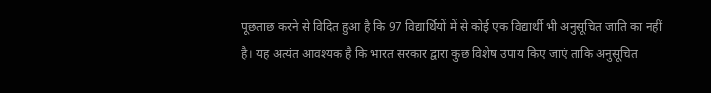पूछताछ करने से विदित हुआ है कि 97 विद्यार्थियों में से कोई एक विद्यार्थी भी अनुसूचित जाति का नहीं है। यह अत्यंत आवश्यक है कि भारत सरकार द्वारा कुछ विशेष उपाय किए जाएं ताकि अनुसूचित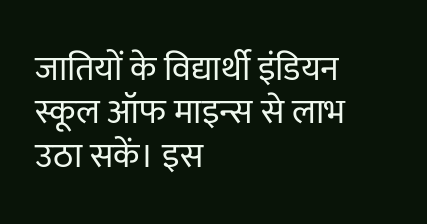जातियों के विद्यार्थी इंडियन स्कूल ऑफ माइन्स से लाभ उठा सकें। इस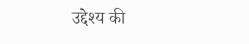उद्देश्य की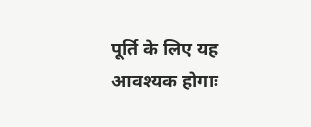पूर्ति के लिए यह आवश्यक होगाः